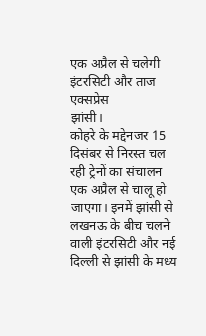एक अप्रैल से चलेगी इंटरसिटी और ताज एक्सप्रेस
झांसी।
कोहरे के मद्देनजर 15 दिसंबर से निरस्त चल रही ट्रेनों का संचालन एक अप्रैल से चालू हो जाएगा। इनमें झांसी से लखनऊ के बीच चलने वाली इंटरसिटी और नई दिल्ली से झांसी के मध्य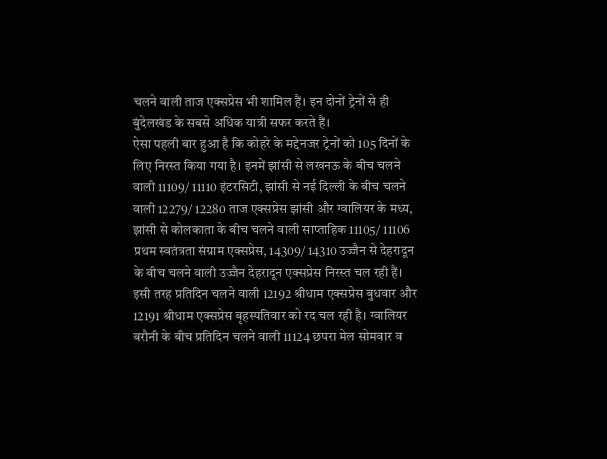चलने वाली ताज एक्सप्रेस भी शामिल हैं। इन दोनों ट्रेनों से ही बुंदेलखंड के सबसे अधिक यात्री सफर करते हैं।
ऐसा पहली बार हुआ है कि कोहरे के मद्देनजर ट्रेनों को 105 दिनों के लिए निरस्त किया गया है। इनमें झांसी से लखनऊ के बीच चलने वाली 11109/ 11110 इंटरसिटी, झांसी से नई दिल्ली के बीच चलने वाली 12279/ 12280 ताज एक्सप्रेस झांसी और ग्वालियर के मध्य, झांसी से कोलकाता के बीच चलने वाली साप्ताहिक 11105/ 11106 प्रथम स्वतंत्रता संग्राम एक्सप्रेस, 14309/ 14310 उज्जैन से देहरादून के बीच चलने वाली उज्जैन देहरादून एक्सप्रेस निरस्त चल रही हैं। इसी तरह प्रतिदिन चलने वाली 12192 श्रीधाम एक्सप्रेस बुधवार और 12191 श्रीधाम एक्सप्रेस बृहस्पतिवार को रद चल रही है। ग्वालियर बरौनी के बीच प्रतिदिन चलने वाली 11124 छपरा मेल सोमवार व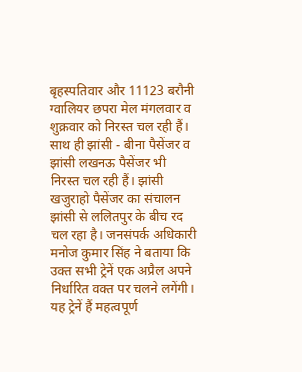बृहस्पतिवार और 11123 बरौनी ग्वालियर छपरा मेल मंगलवार व शुक्रवार को निरस्त चल रही हैं। साथ ही झांसी - बीना पैसेंजर व झांसी लखनऊ पैसेंजर भी निरस्त चल रही हैं। झांसी खजुराहो पैसेंजर का संचालन झांसी से ललितपुर के बीच रद चल रहा है। जनसंपर्क अधिकारी मनोज कुमार सिंह ने बताया कि उक्त सभी ट्रेनें एक अप्रैल अपने निर्धारित वक्त पर चलने लगेंगी।
यह ट्रेनें हैं महत्वपूर्ण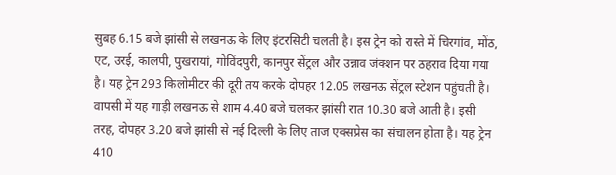सुबह 6.15 बजे झांसी से लखनऊ के लिए इंटरसिटी चलती है। इस ट्रेन को रास्ते में चिरगांव, मोंठ, एट, उरई, कालपी, पुखरायां, गोविंदपुरी, कानपुर सेंट्रल और उन्नाव जंक्शन पर ठहराव दिया गया है। यह ट्रेन 293 किलोमीटर की दूरी तय करके दोपहर 12.05 लखनऊ सेंट्रल स्टेशन पहुंचती है। वापसी में यह गाड़ी लखनऊ से शाम 4.40 बजे चलकर झांसी रात 10.30 बजे आती है। इसी तरह, दोपहर 3.20 बजे झांसी से नई दिल्ली के लिए ताज एक्सप्रेस का संचालन होता है। यह ट्रेन 410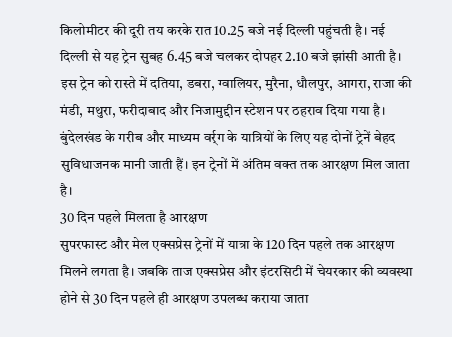किलोमीटर की दूरी तय करके रात 10.25 बजे नई दिल्ली पहुंचती है। नई दिल्ली से यह ट्रेन सुबह 6.45 बजे चलकर दोपहर 2.10 बजे झांसी आती है। इस ट्रेन को रास्ते में दतिया, डबरा, ग्वालियर, मुरैना, धौलपुर, आगरा, राजा की मंडी, मथुरा, फरीदाबाद और निजामुद्दीन स्टेशन पर ठहराव दिया गया है। बुंदेलखंड के गरीब और माध्यम वर्र्ग के यात्रियों के लिए यह दोनों ट्रेनें बेहद सुविधाजनक मानी जाती हैं। इन ट्रेनों में अंतिम वक्त तक आरक्षण मिल जाता है।
30 दिन पहले मिलता है आरक्षण
सुपरफास्ट और मेल एक्सप्रेस ट्रेनों में यात्रा के 120 दिन पहले तक आरक्षण मिलने लगता है। जबकि ताज एक्सप्रेस और इंटरसिटी में चेयरकार की व्यवस्था होने से 30 दिन पहले ही आरक्षण उपलब्ध कराया जाता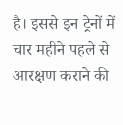है। इससे इन ट्रेनों में चार महीने पहले से आरक्षण कराने की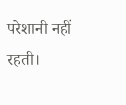परेशानी नहीं रहती।